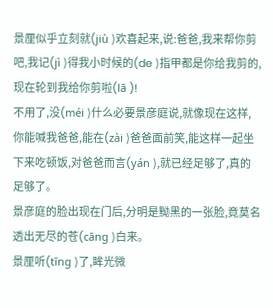景厘似乎立刻就(jiù )欢喜起来,说:爸爸,我来帮你剪吧,我记(jì )得我小时候的(de )指甲都是你给我剪的,现在轮到我给你剪啦(lā )!
不用了,没(méi )什么必要景彦庭说,就像现在这样,你能喊我爸爸,能在(zài )爸爸面前笑,能这样一起坐下来吃顿饭,对爸爸而言(yán ),就已经足够了,真的足够了。
景彦庭的脸出现在门后,分明是黝黑的一张脸,竟莫名透出无尽的苍(cāng )白来。
景厘听(tīng )了,眸光微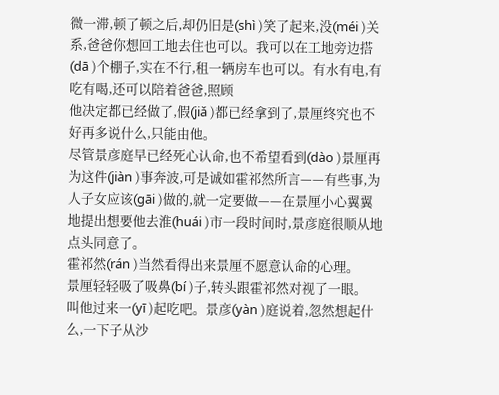微一滞,顿了顿之后,却仍旧是(shì )笑了起来,没(méi )关系,爸爸你想回工地去住也可以。我可以在工地旁边搭(dā )个棚子,实在不行,租一辆房车也可以。有水有电,有吃有喝,还可以陪着爸爸,照顾
他决定都已经做了,假(jiǎ )都已经拿到了,景厘终究也不好再多说什么,只能由他。
尽管景彦庭早已经死心认命,也不希望看到(dào )景厘再为这件(jiàn )事奔波,可是诚如霍祁然所言——有些事,为人子女应该(gāi )做的,就一定要做——在景厘小心翼翼地提出想要他去淮(huái )市一段时间时,景彦庭很顺从地点头同意了。
霍祁然(rán )当然看得出来景厘不愿意认命的心理。
景厘轻轻吸了吸鼻(bí )子,转头跟霍祁然对视了一眼。
叫他过来一(yī )起吃吧。景彦(yàn )庭说着,忽然想起什么,一下子从沙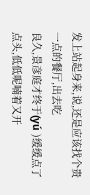发上站起身来,说,还是应该找个贵一点的餐厅,出去吃
良久,景彦庭才终于(yú )缓缓点了点头,低低呢喃着又开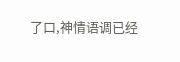了口,神情语调已经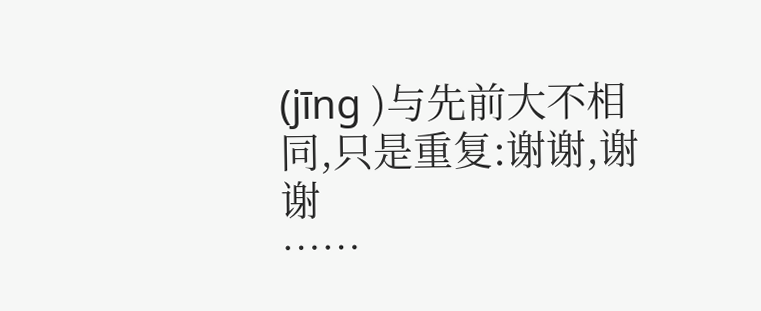(jīng )与先前大不相同,只是重复:谢谢,谢谢
……